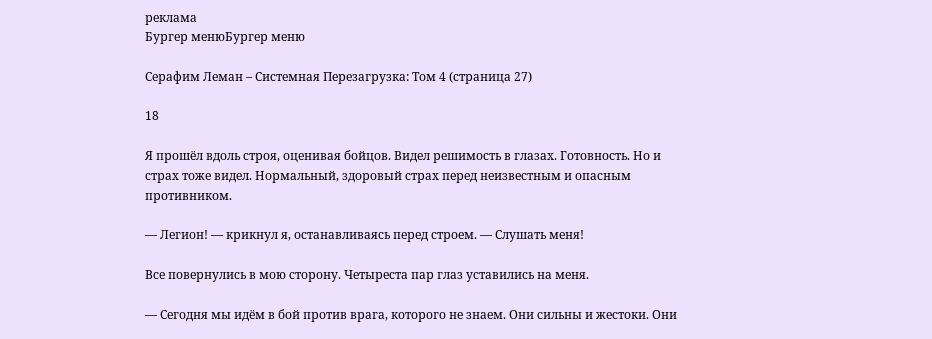реклама
Бургер менюБургер меню

Серафим Леман – Системная Перезагрузка: Том 4 (страница 27)

18

Я прошёл вдоль строя, оценивая бойцов. Видел решимость в глазах. Готовность. Но и страх тоже видел. Нормальный, здоровый страх перед неизвестным и опасным противником.

— Легион! — крикнул я, останавливаясь перед строем. — Слушать меня!

Все повернулись в мою сторону. Четыреста пар глаз уставились на меня.

— Сегодня мы идём в бой против врага, которого не знаем. Они сильны и жестоки. Они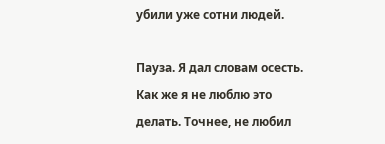убили уже сотни людей.

Пауза. Я дал словам осесть. Как же я не люблю это делать. Точнее, не любил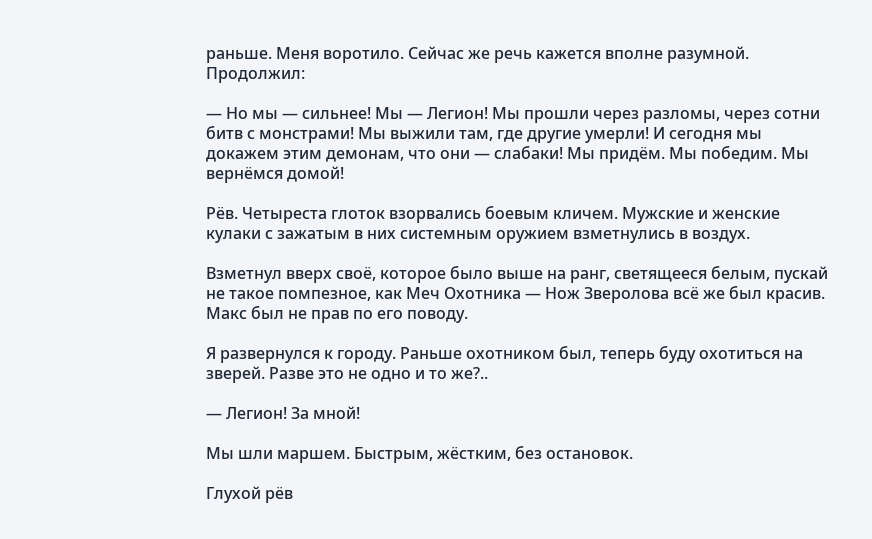раньше. Меня воротило. Сейчас же речь кажется вполне разумной. Продолжил:

— Но мы — сильнее! Мы — Легион! Мы прошли через разломы, через сотни битв с монстрами! Мы выжили там, где другие умерли! И сегодня мы докажем этим демонам, что они — слабаки! Мы придём. Мы победим. Мы вернёмся домой!

Рёв. Четыреста глоток взорвались боевым кличем. Мужские и женские кулаки с зажатым в них системным оружием взметнулись в воздух.

Взметнул вверх своё, которое было выше на ранг, светящееся белым, пускай не такое помпезное, как Меч Охотника — Нож Зверолова всё же был красив. Макс был не прав по его поводу.

Я развернулся к городу. Раньше охотником был, теперь буду охотиться на зверей. Разве это не одно и то же?..

— Легион! За мной!

Мы шли маршем. Быстрым, жёстким, без остановок.

Глухой рёв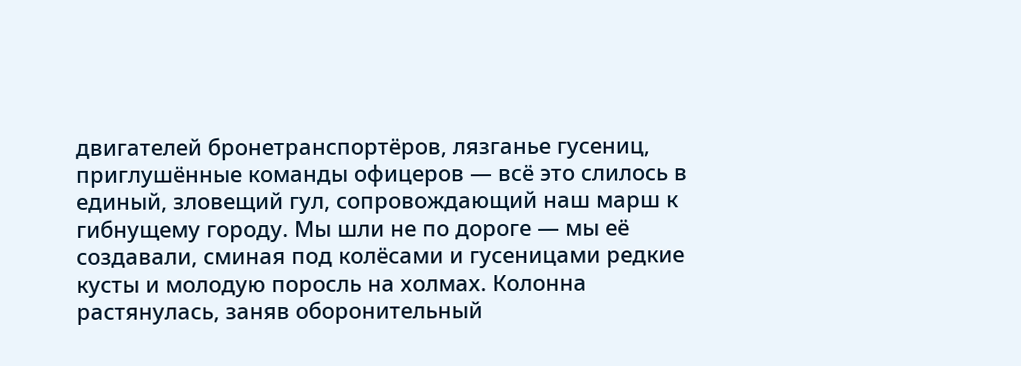двигателей бронетранспортёров, лязганье гусениц, приглушённые команды офицеров — всё это слилось в единый, зловещий гул, сопровождающий наш марш к гибнущему городу. Мы шли не по дороге — мы её создавали, сминая под колёсами и гусеницами редкие кусты и молодую поросль на холмах. Колонна растянулась, заняв оборонительный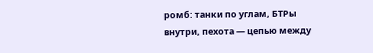ромб: танки по углам, БТРы внутри, пехота — цепью между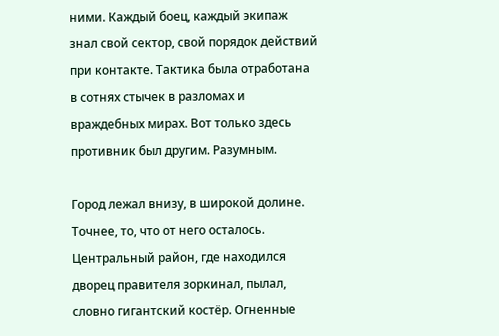ними. Каждый боец, каждый экипаж знал свой сектор, свой порядок действий при контакте. Тактика была отработана в сотнях стычек в разломах и враждебных мирах. Вот только здесь противник был другим. Разумным.

Город лежал внизу, в широкой долине. Точнее, то, что от него осталось. Центральный район, где находился дворец правителя зоркинал, пылал, словно гигантский костёр. Огненные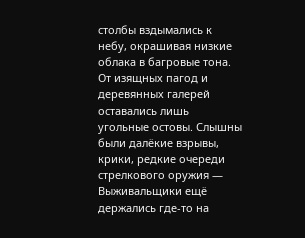столбы вздымались к небу, окрашивая низкие облака в багровые тона. От изящных пагод и деревянных галерей оставались лишь угольные остовы. Слышны были далёкие взрывы, крики, редкие очереди стрелкового оружия — Выживальщики ещё держались где-то на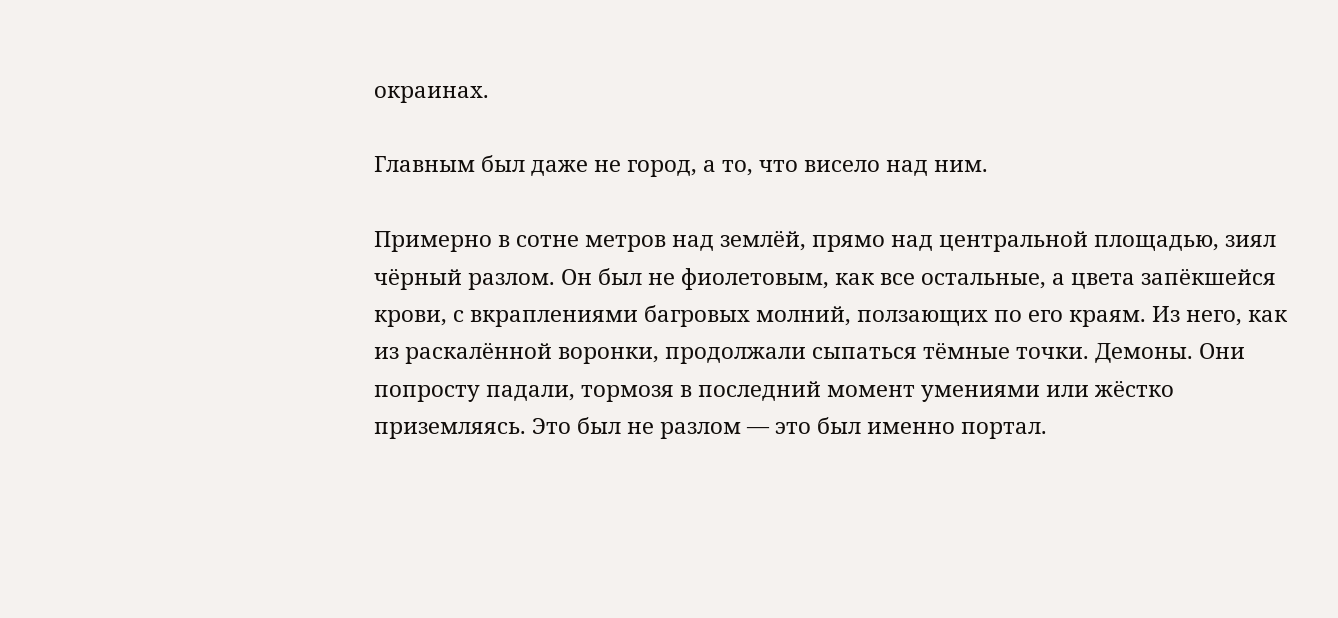окраинах.

Главным был даже не город, а то, что висело над ним.

Примерно в сотне метров над землёй, прямо над центральной площадью, зиял чёрный разлом. Он был не фиолетовым, как все остальные, а цвета запёкшейся крови, с вкраплениями багровых молний, ползающих по его краям. Из него, как из раскалённой воронки, продолжали сыпаться тёмные точки. Демоны. Они попросту падали, тормозя в последний момент умениями или жёстко приземляясь. Это был не разлом — это был именно портал.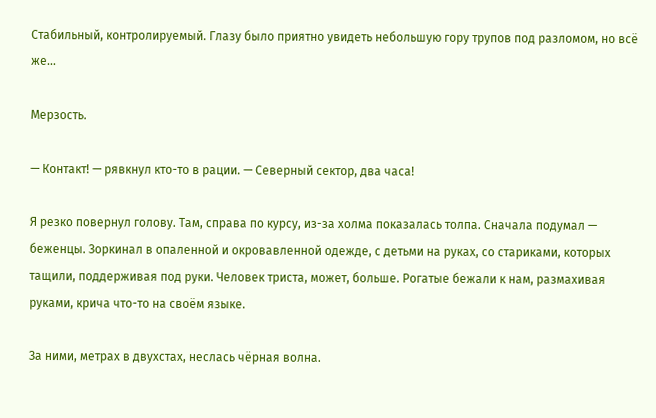Стабильный, контролируемый. Глазу было приятно увидеть небольшую гору трупов под разломом, но всё же…

Мерзость.

— Контакт! — рявкнул кто-то в рации. — Северный сектор, два часа!

Я резко повернул голову. Там, справа по курсу, из-за холма показалась толпа. Сначала подумал — беженцы. Зоркинал в опаленной и окровавленной одежде, с детьми на руках, со стариками, которых тащили, поддерживая под руки. Человек триста, может, больше. Рогатые бежали к нам, размахивая руками, крича что-то на своём языке.

За ними, метрах в двухстах, неслась чёрная волна.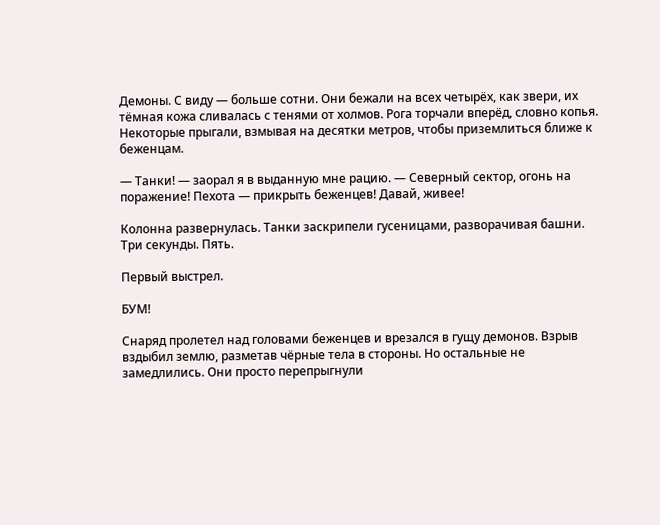Демоны. С виду — больше сотни. Они бежали на всех четырёх, как звери, их тёмная кожа сливалась с тенями от холмов. Рога торчали вперёд, словно копья. Некоторые прыгали, взмывая на десятки метров, чтобы приземлиться ближе к беженцам.

— Танки! — заорал я в выданную мне рацию. — Северный сектор, огонь на поражение! Пехота — прикрыть беженцев! Давай, живее!

Колонна развернулась. Танки заскрипели гусеницами, разворачивая башни. Три секунды. Пять.

Первый выстрел.

БУМ!

Снаряд пролетел над головами беженцев и врезался в гущу демонов. Взрыв вздыбил землю, разметав чёрные тела в стороны. Но остальные не замедлились. Они просто перепрыгнули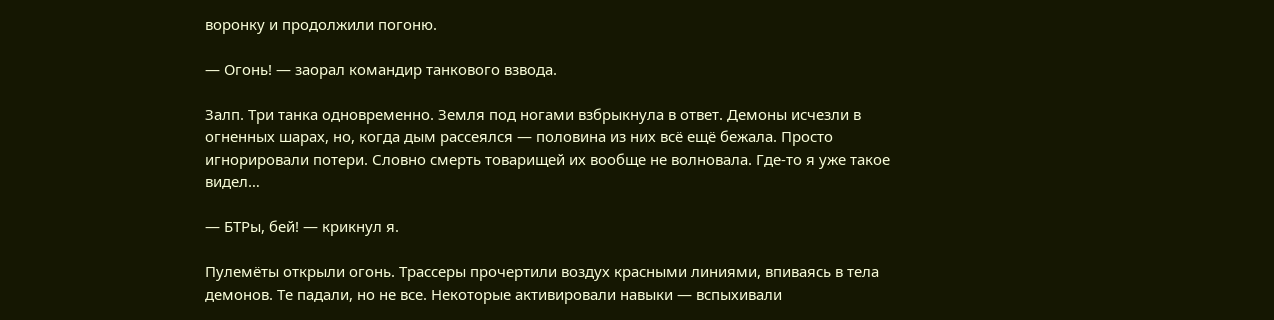воронку и продолжили погоню.

— Огонь! — заорал командир танкового взвода.

Залп. Три танка одновременно. Земля под ногами взбрыкнула в ответ. Демоны исчезли в огненных шарах, но, когда дым рассеялся — половина из них всё ещё бежала. Просто игнорировали потери. Словно смерть товарищей их вообще не волновала. Где-то я уже такое видел…

— БТРы, бей! — крикнул я.

Пулемёты открыли огонь. Трассеры прочертили воздух красными линиями, впиваясь в тела демонов. Те падали, но не все. Некоторые активировали навыки — вспыхивали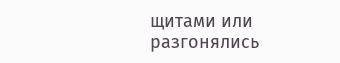щитами или разгонялись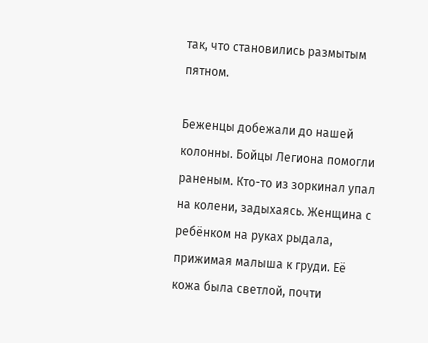так, что становились размытым пятном.

Беженцы добежали до нашей колонны. Бойцы Легиона помогли раненым. Кто-то из зоркинал упал на колени, задыхаясь. Женщина с ребёнком на руках рыдала, прижимая малыша к груди. Её кожа была светлой, почти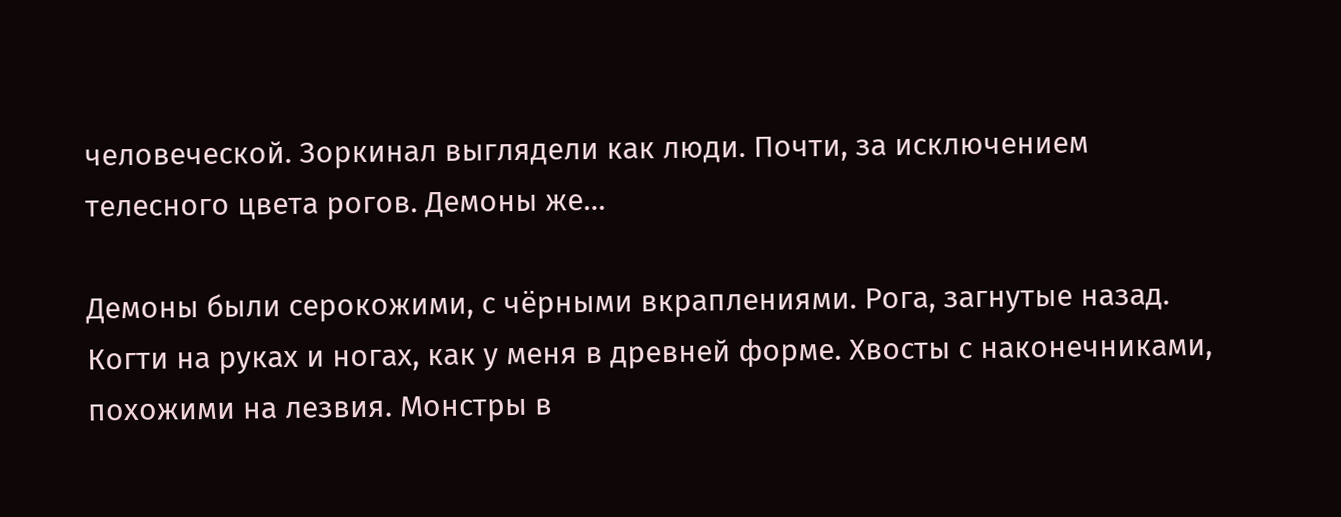человеческой. Зоркинал выглядели как люди. Почти, за исключением телесного цвета рогов. Демоны же…

Демоны были серокожими, с чёрными вкраплениями. Рога, загнутые назад. Когти на руках и ногах, как у меня в древней форме. Хвосты с наконечниками, похожими на лезвия. Монстры в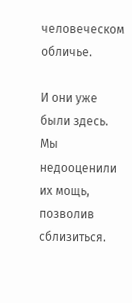человеческом обличье.

И они уже были здесь. Мы недооценили их мощь, позволив сблизиться.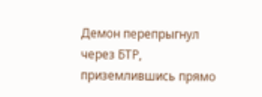Демон перепрыгнул через БТР, приземлившись прямо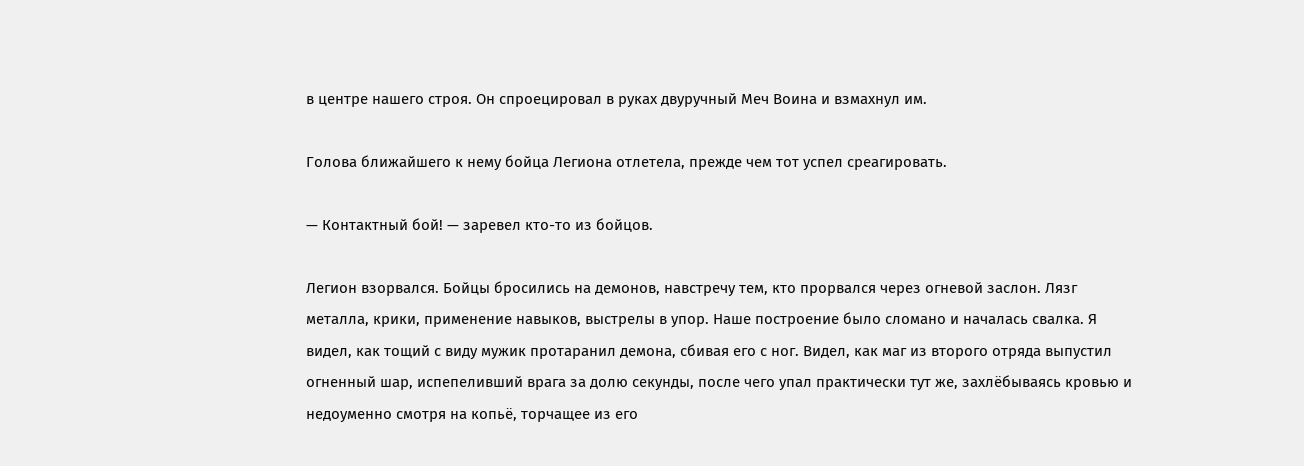в центре нашего строя. Он спроецировал в руках двуручный Меч Воина и взмахнул им.

Голова ближайшего к нему бойца Легиона отлетела, прежде чем тот успел среагировать.

— Контактный бой! — заревел кто-то из бойцов.

Легион взорвался. Бойцы бросились на демонов, навстречу тем, кто прорвался через огневой заслон. Лязг металла, крики, применение навыков, выстрелы в упор. Наше построение было сломано и началась свалка. Я видел, как тощий с виду мужик протаранил демона, сбивая его с ног. Видел, как маг из второго отряда выпустил огненный шар, испепеливший врага за долю секунды, после чего упал практически тут же, захлёбываясь кровью и недоуменно смотря на копьё, торчащее из его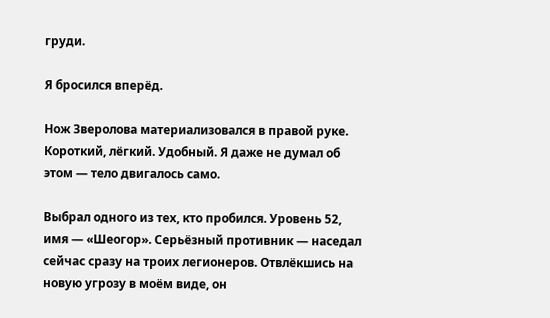груди.

Я бросился вперёд.

Нож Зверолова материализовался в правой руке. Короткий, лёгкий. Удобный. Я даже не думал об этом — тело двигалось само.

Выбрал одного из тех, кто пробился. Уровень 52, имя — «Шеогор». Серьёзный противник — наседал сейчас сразу на троих легионеров. Отвлёкшись на новую угрозу в моём виде, он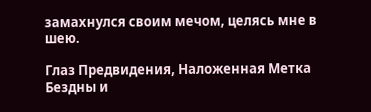замахнулся своим мечом, целясь мне в шею.

Глаз Предвидения, Наложенная Метка Бездны и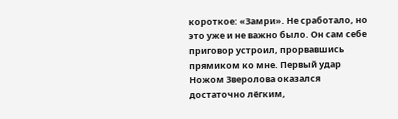короткое: «Замри». Не сработало, но это уже и не важно было. Он сам себе приговор устроил, прорвавшись прямиком ко мне. Первый удар Ножом Зверолова оказался достаточно лёгким,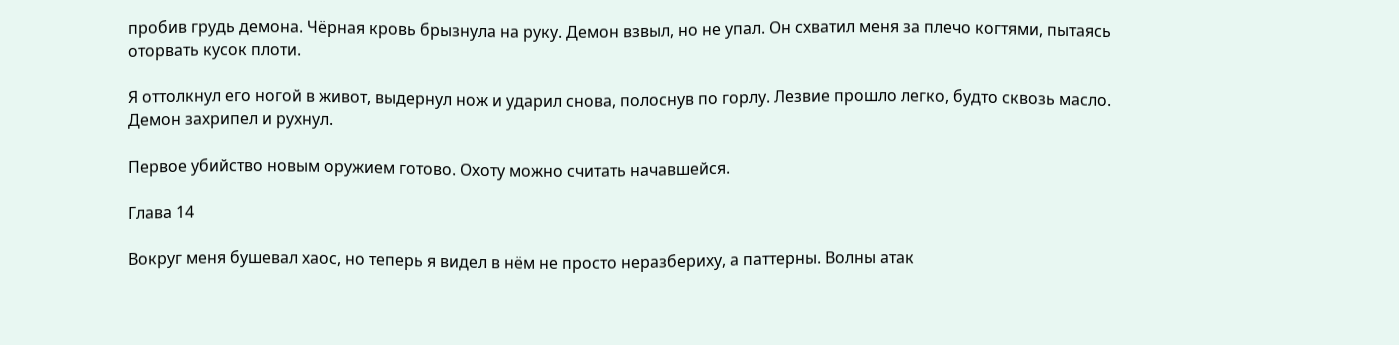пробив грудь демона. Чёрная кровь брызнула на руку. Демон взвыл, но не упал. Он схватил меня за плечо когтями, пытаясь оторвать кусок плоти.

Я оттолкнул его ногой в живот, выдернул нож и ударил снова, полоснув по горлу. Лезвие прошло легко, будто сквозь масло. Демон захрипел и рухнул.

Первое убийство новым оружием готово. Охоту можно считать начавшейся.

Глава 14

Вокруг меня бушевал хаос, но теперь я видел в нём не просто неразбериху, а паттерны. Волны атак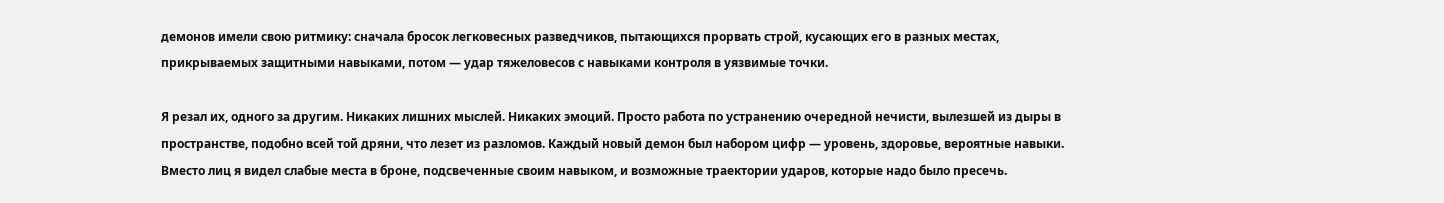демонов имели свою ритмику: сначала бросок легковесных разведчиков, пытающихся прорвать строй, кусающих его в разных местах, прикрываемых защитными навыками, потом — удар тяжеловесов с навыками контроля в уязвимые точки.

Я резал их, одного за другим. Никаких лишних мыслей. Никаких эмоций. Просто работа по устранению очередной нечисти, вылезшей из дыры в пространстве, подобно всей той дряни, что лезет из разломов. Каждый новый демон был набором цифр — уровень, здоровье, вероятные навыки. Вместо лиц я видел слабые места в броне, подсвеченные своим навыком, и возможные траектории ударов, которые надо было пресечь.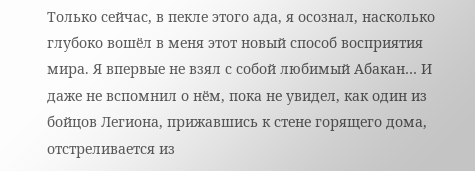Только сейчас, в пекле этого ада, я осознал, насколько глубоко вошёл в меня этот новый способ восприятия мира. Я впервые не взял с собой любимый Абакан… И даже не вспомнил о нём, пока не увидел, как один из бойцов Легиона, прижавшись к стене горящего дома, отстреливается из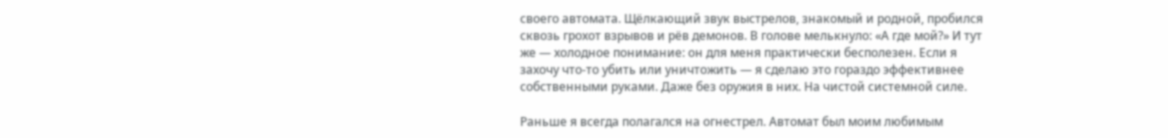своего автомата. Щёлкающий звук выстрелов, знакомый и родной, пробился сквозь грохот взрывов и рёв демонов. В голове мелькнуло: «А где мой?» И тут же — холодное понимание: он для меня практически бесполезен. Если я захочу что-то убить или уничтожить — я сделаю это гораздо эффективнее собственными руками. Даже без оружия в них. На чистой системной силе.

Раньше я всегда полагался на огнестрел. Автомат был моим любимым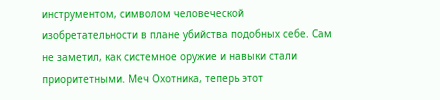инструментом, символом человеческой изобретательности в плане убийства подобных себе. Сам не заметил, как системное оружие и навыки стали приоритетными. Меч Охотника, теперь этот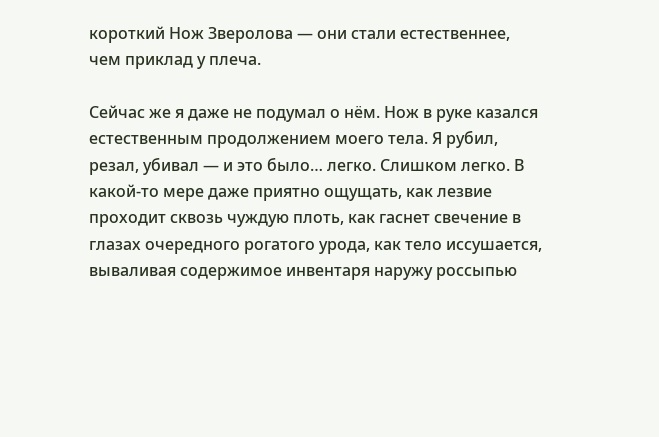короткий Нож Зверолова — они стали естественнее, чем приклад у плеча.

Сейчас же я даже не подумал о нём. Нож в руке казался естественным продолжением моего тела. Я рубил, резал, убивал — и это было… легко. Слишком легко. В какой-то мере даже приятно ощущать, как лезвие проходит сквозь чуждую плоть, как гаснет свечение в глазах очередного рогатого урода, как тело иссушается, вываливая содержимое инвентаря наружу россыпью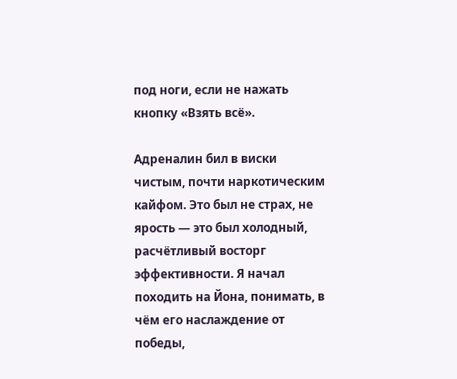под ноги, если не нажать кнопку «Взять всё».

Адреналин бил в виски чистым, почти наркотическим кайфом. Это был не страх, не ярость — это был холодный, расчётливый восторг эффективности. Я начал походить на Йона, понимать, в чём его наслаждение от победы,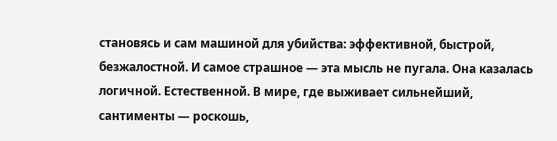становясь и сам машиной для убийства: эффективной, быстрой, безжалостной. И самое страшное — эта мысль не пугала. Она казалась логичной. Естественной. В мире, где выживает сильнейший, сантименты — роскошь,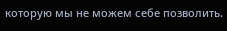которую мы не можем себе позволить.